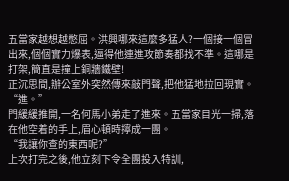五當家越想越憋屈。洪興哪來這麼多猛人?一個接一個冒出來,個個實力爆表,逼得他連進攻節奏都找不準。這哪是打架,簡直是撞上銅牆鐵壁!
正沉思間,辦公室外突然傳來敲門聲,把他猛地拉回現實。
“進。”
門緩緩推開,一名何馬小弟走了進來。五當家目光一掃,落在他空着的手上,眉心頓時擰成一團。
“我讓你查的東西呢?”
上次打完之後,他立刻下令全團投入特訓,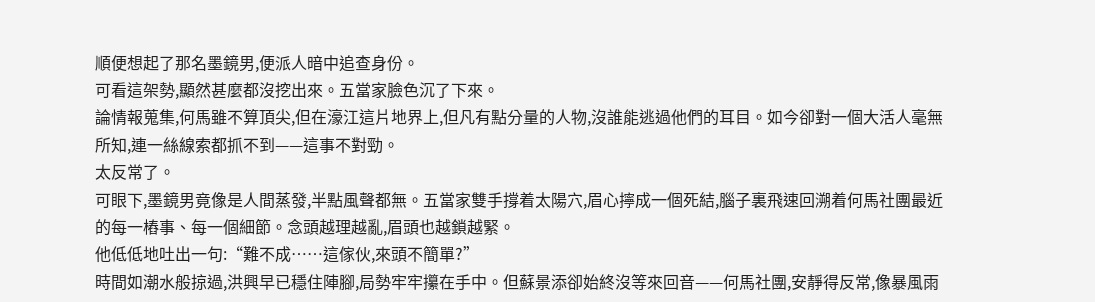順便想起了那名墨鏡男,便派人暗中追查身份。
可看這架勢,顯然甚麼都沒挖出來。五當家臉色沉了下來。
論情報蒐集,何馬雖不算頂尖,但在濠江這片地界上,但凡有點分量的人物,沒誰能逃過他們的耳目。如今卻對一個大活人毫無所知,連一絲線索都抓不到——這事不對勁。
太反常了。
可眼下,墨鏡男竟像是人間蒸發,半點風聲都無。五當家雙手撐着太陽穴,眉心擰成一個死結,腦子裏飛速回溯着何馬社團最近的每一樁事、每一個細節。念頭越理越亂,眉頭也越鎖越緊。
他低低地吐出一句:“難不成……這傢伙,來頭不簡單?”
時間如潮水般掠過,洪興早已穩住陣腳,局勢牢牢攥在手中。但蘇景添卻始終沒等來回音——何馬社團,安靜得反常,像暴風雨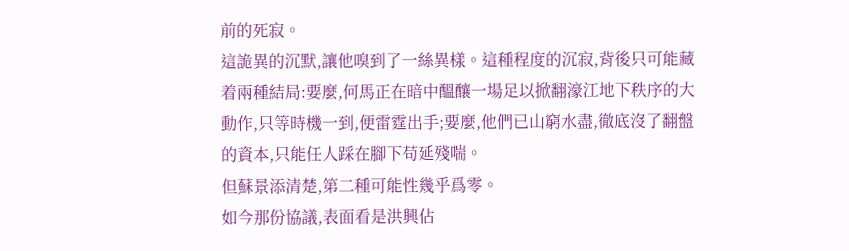前的死寂。
這詭異的沉默,讓他嗅到了一絲異樣。這種程度的沉寂,背後只可能藏着兩種結局:要麼,何馬正在暗中醞釀一場足以掀翻濠江地下秩序的大動作,只等時機一到,便雷霆出手;要麼,他們已山窮水盡,徹底沒了翻盤的資本,只能任人踩在腳下苟延殘喘。
但蘇景添清楚,第二種可能性幾乎爲零。
如今那份協議,表面看是洪興佔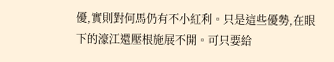優,實則對何馬仍有不小紅利。只是這些優勢,在眼下的濠江還壓根施展不開。可只要給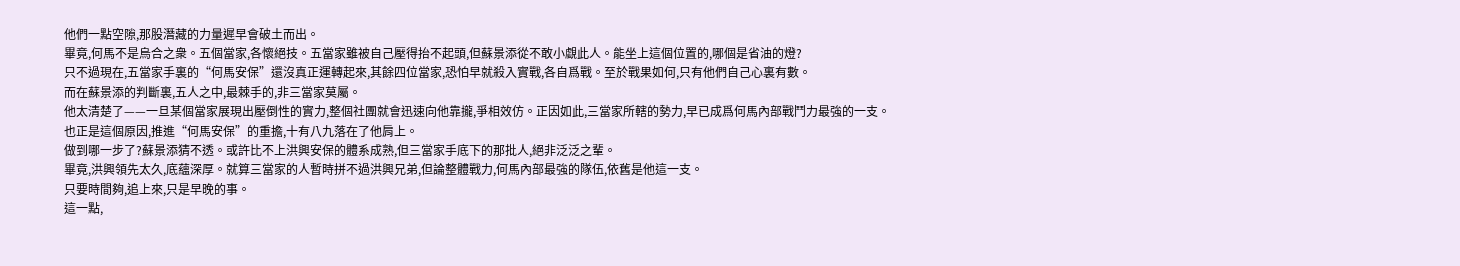他們一點空隙,那股潛藏的力量遲早會破土而出。
畢竟,何馬不是烏合之衆。五個當家,各懷絕技。五當家雖被自己壓得抬不起頭,但蘇景添從不敢小覷此人。能坐上這個位置的,哪個是省油的燈?
只不過現在,五當家手裏的“何馬安保”還沒真正運轉起來,其餘四位當家,恐怕早就殺入實戰,各自爲戰。至於戰果如何,只有他們自己心裏有數。
而在蘇景添的判斷裏,五人之中,最棘手的,非三當家莫屬。
他太清楚了——一旦某個當家展現出壓倒性的實力,整個社團就會迅速向他靠攏,爭相效仿。正因如此,三當家所轄的勢力,早已成爲何馬內部戰鬥力最強的一支。
也正是這個原因,推進“何馬安保”的重擔,十有八九落在了他肩上。
做到哪一步了?蘇景添猜不透。或許比不上洪興安保的體系成熟,但三當家手底下的那批人,絕非泛泛之輩。
畢竟,洪興領先太久,底蘊深厚。就算三當家的人暫時拼不過洪興兄弟,但論整體戰力,何馬內部最強的隊伍,依舊是他這一支。
只要時間夠,追上來,只是早晚的事。
這一點,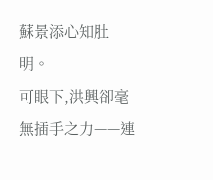蘇景添心知肚明。
可眼下,洪興卻毫無插手之力——連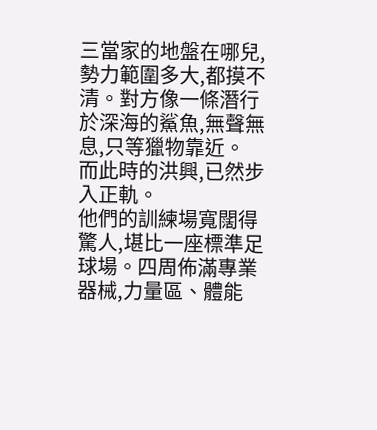三當家的地盤在哪兒,勢力範圍多大,都摸不清。對方像一條潛行於深海的鯊魚,無聲無息,只等獵物靠近。
而此時的洪興,已然步入正軌。
他們的訓練場寬闊得驚人,堪比一座標準足球場。四周佈滿專業器械,力量區、體能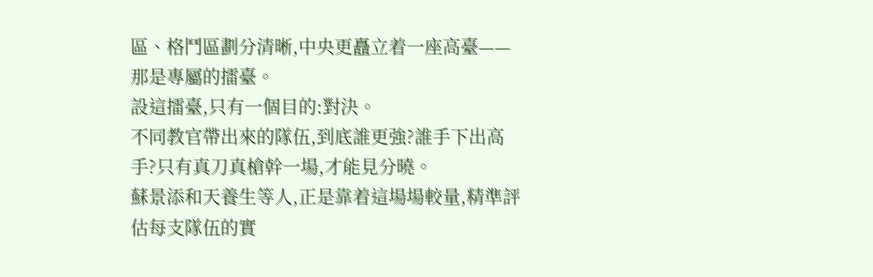區、格鬥區劃分清晰,中央更矗立着一座高臺——那是專屬的擂臺。
設這擂臺,只有一個目的:對決。
不同教官帶出來的隊伍,到底誰更強?誰手下出高手?只有真刀真槍幹一場,才能見分曉。
蘇景添和天養生等人,正是靠着這場場較量,精準評估每支隊伍的實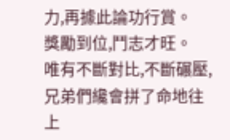力,再據此論功行賞。
獎勵到位,鬥志才旺。
唯有不斷對比,不斷碾壓,兄弟們纔會拼了命地往上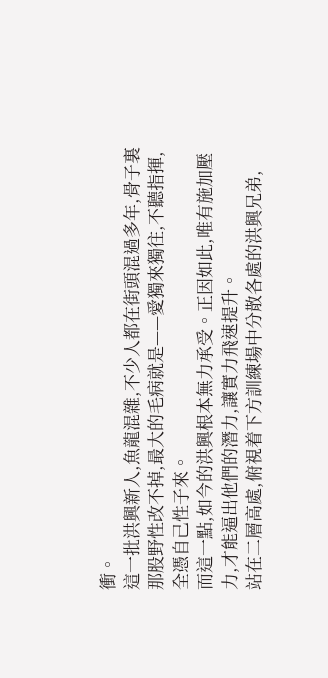衝。
這一批洪興新人,魚龍混雜,不少人都在街頭混過多年,骨子裏那股野性改不掉,最大的毛病就是——愛獨來獨往,不聽指揮,全憑自己性子來。
而這一點,如今的洪興根本無力承受。正因如此,唯有施加壓力,才能逼出他們的潛力,讓實力飛速提升。
站在二層高處,俯視着下方訓練場中分散各處的洪興兄弟,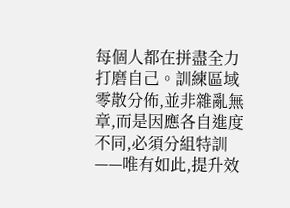每個人都在拼盡全力打磨自己。訓練區域零散分佈,並非雜亂無章,而是因應各自進度不同,必須分組特訓——唯有如此,提升效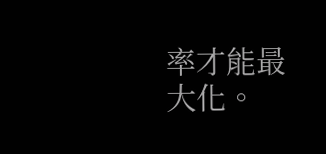率才能最大化。